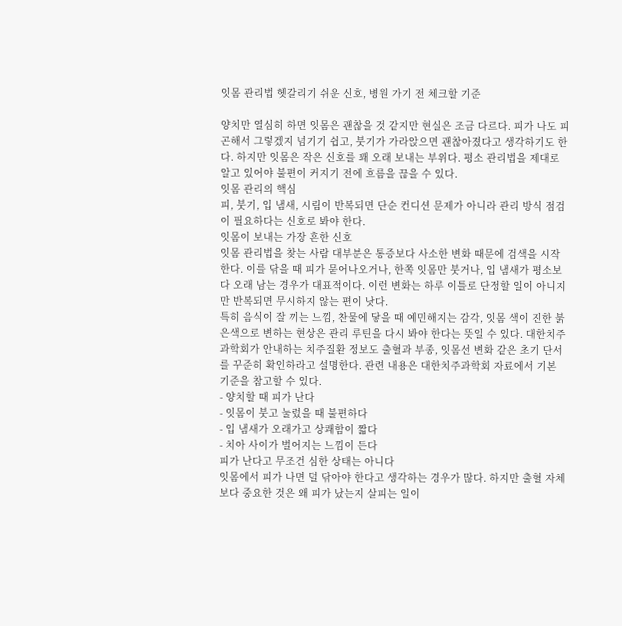잇몸 관리법 헷갈리기 쉬운 신호, 병원 가기 전 체크할 기준

양치만 열심히 하면 잇몸은 괜찮을 것 같지만 현실은 조금 다르다. 피가 나도 피곤해서 그렇겠지 넘기기 쉽고, 붓기가 가라앉으면 괜찮아졌다고 생각하기도 한다. 하지만 잇몸은 작은 신호를 꽤 오래 보내는 부위다. 평소 관리법을 제대로 알고 있어야 불편이 커지기 전에 흐름을 끊을 수 있다.
잇몸 관리의 핵심
피, 붓기, 입 냄새, 시림이 반복되면 단순 컨디션 문제가 아니라 관리 방식 점검이 필요하다는 신호로 봐야 한다.
잇몸이 보내는 가장 흔한 신호
잇몸 관리법을 찾는 사람 대부분은 통증보다 사소한 변화 때문에 검색을 시작한다. 이를 닦을 때 피가 묻어나오거나, 한쪽 잇몸만 붓거나, 입 냄새가 평소보다 오래 남는 경우가 대표적이다. 이런 변화는 하루 이틀로 단정할 일이 아니지만 반복되면 무시하지 않는 편이 낫다.
특히 음식이 잘 끼는 느낌, 찬물에 닿을 때 예민해지는 감각, 잇몸 색이 진한 붉은색으로 변하는 현상은 관리 루틴을 다시 봐야 한다는 뜻일 수 있다. 대한치주과학회가 안내하는 치주질환 정보도 출혈과 부종, 잇몸선 변화 같은 초기 단서를 꾸준히 확인하라고 설명한다. 관련 내용은 대한치주과학회 자료에서 기본 기준을 참고할 수 있다.
- 양치할 때 피가 난다
- 잇몸이 붓고 눌렀을 때 불편하다
- 입 냄새가 오래가고 상쾌함이 짧다
- 치아 사이가 벌어지는 느낌이 든다
피가 난다고 무조건 심한 상태는 아니다
잇몸에서 피가 나면 덜 닦아야 한다고 생각하는 경우가 많다. 하지만 출혈 자체보다 중요한 것은 왜 피가 났는지 살피는 일이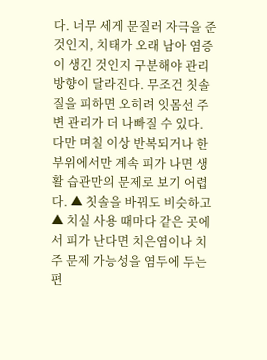다. 너무 세게 문질러 자극을 준 것인지, 치태가 오래 남아 염증이 생긴 것인지 구분해야 관리 방향이 달라진다. 무조건 칫솔질을 피하면 오히려 잇몸선 주변 관리가 더 나빠질 수 있다.
다만 며칠 이상 반복되거나 한 부위에서만 계속 피가 나면 생활 습관만의 문제로 보기 어렵다. ▲ 칫솔을 바꿔도 비슷하고 ▲ 치실 사용 때마다 같은 곳에서 피가 난다면 치은염이나 치주 문제 가능성을 염두에 두는 편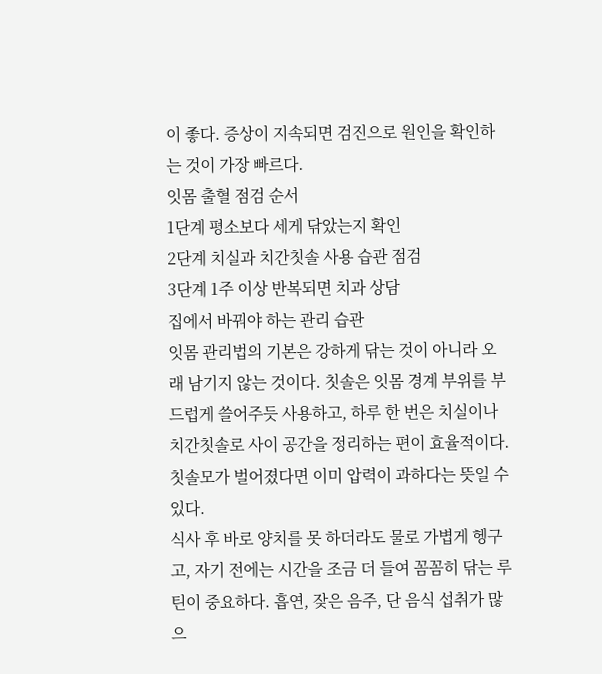이 좋다. 증상이 지속되면 검진으로 원인을 확인하는 것이 가장 빠르다.
잇몸 출혈 점검 순서
1단계 평소보다 세게 닦았는지 확인
2단계 치실과 치간칫솔 사용 습관 점검
3단계 1주 이상 반복되면 치과 상담
집에서 바꿔야 하는 관리 습관
잇몸 관리법의 기본은 강하게 닦는 것이 아니라 오래 남기지 않는 것이다. 칫솔은 잇몸 경계 부위를 부드럽게 쓸어주듯 사용하고, 하루 한 번은 치실이나 치간칫솔로 사이 공간을 정리하는 편이 효율적이다. 칫솔모가 벌어졌다면 이미 압력이 과하다는 뜻일 수 있다.
식사 후 바로 양치를 못 하더라도 물로 가볍게 헹구고, 자기 전에는 시간을 조금 더 들여 꼼꼼히 닦는 루틴이 중요하다. 흡연, 잦은 음주, 단 음식 섭취가 많으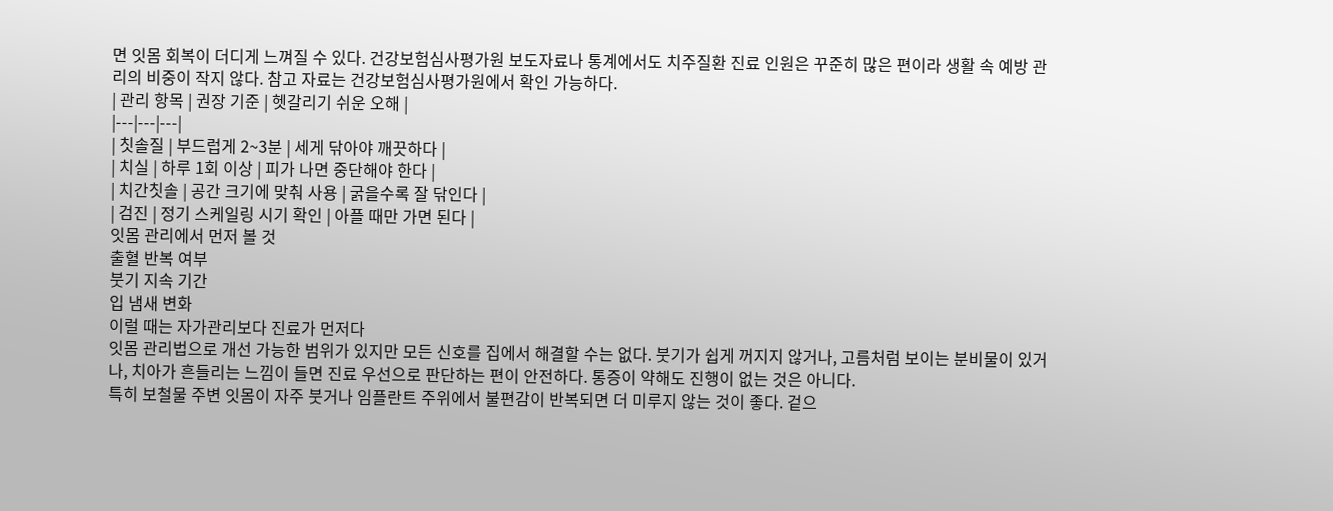면 잇몸 회복이 더디게 느껴질 수 있다. 건강보험심사평가원 보도자료나 통계에서도 치주질환 진료 인원은 꾸준히 많은 편이라 생활 속 예방 관리의 비중이 작지 않다. 참고 자료는 건강보험심사평가원에서 확인 가능하다.
| 관리 항목 | 권장 기준 | 헷갈리기 쉬운 오해 |
|---|---|---|
| 칫솔질 | 부드럽게 2~3분 | 세게 닦아야 깨끗하다 |
| 치실 | 하루 1회 이상 | 피가 나면 중단해야 한다 |
| 치간칫솔 | 공간 크기에 맞춰 사용 | 굵을수록 잘 닦인다 |
| 검진 | 정기 스케일링 시기 확인 | 아플 때만 가면 된다 |
잇몸 관리에서 먼저 볼 것
출혈 반복 여부
붓기 지속 기간
입 냄새 변화
이럴 때는 자가관리보다 진료가 먼저다
잇몸 관리법으로 개선 가능한 범위가 있지만 모든 신호를 집에서 해결할 수는 없다. 붓기가 쉽게 꺼지지 않거나, 고름처럼 보이는 분비물이 있거나, 치아가 흔들리는 느낌이 들면 진료 우선으로 판단하는 편이 안전하다. 통증이 약해도 진행이 없는 것은 아니다.
특히 보철물 주변 잇몸이 자주 붓거나 임플란트 주위에서 불편감이 반복되면 더 미루지 않는 것이 좋다. 겉으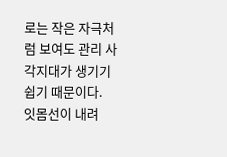로는 작은 자극처럼 보여도 관리 사각지대가 생기기 쉽기 때문이다. 잇몸선이 내려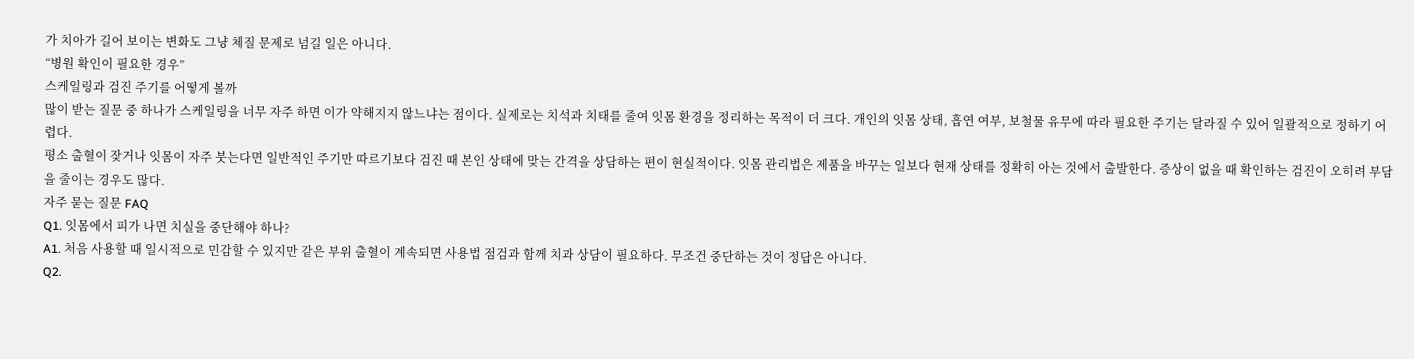가 치아가 길어 보이는 변화도 그냥 체질 문제로 넘길 일은 아니다.
“병원 확인이 필요한 경우”
스케일링과 검진 주기를 어떻게 볼까
많이 받는 질문 중 하나가 스케일링을 너무 자주 하면 이가 약해지지 않느냐는 점이다. 실제로는 치석과 치태를 줄여 잇몸 환경을 정리하는 목적이 더 크다. 개인의 잇몸 상태, 흡연 여부, 보철물 유무에 따라 필요한 주기는 달라질 수 있어 일괄적으로 정하기 어렵다.
평소 출혈이 잦거나 잇몸이 자주 붓는다면 일반적인 주기만 따르기보다 검진 때 본인 상태에 맞는 간격을 상담하는 편이 현실적이다. 잇몸 관리법은 제품을 바꾸는 일보다 현재 상태를 정확히 아는 것에서 출발한다. 증상이 없을 때 확인하는 검진이 오히려 부담을 줄이는 경우도 많다.
자주 묻는 질문 FAQ
Q1. 잇몸에서 피가 나면 치실을 중단해야 하나?
A1. 처음 사용할 때 일시적으로 민감할 수 있지만 같은 부위 출혈이 계속되면 사용법 점검과 함께 치과 상담이 필요하다. 무조건 중단하는 것이 정답은 아니다.
Q2.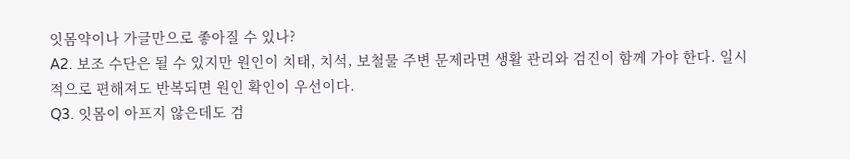잇몸약이나 가글만으로 좋아질 수 있나?
A2. 보조 수단은 될 수 있지만 원인이 치태, 치석, 보철물 주변 문제라면 생활 관리와 검진이 함께 가야 한다. 일시적으로 편해져도 반복되면 원인 확인이 우선이다.
Q3. 잇몸이 아프지 않은데도 검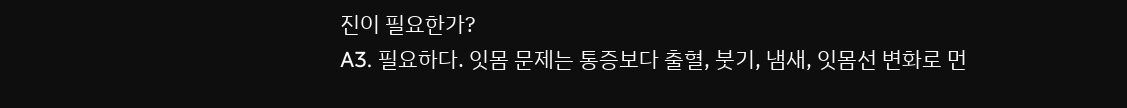진이 필요한가?
A3. 필요하다. 잇몸 문제는 통증보다 출혈, 붓기, 냄새, 잇몸선 변화로 먼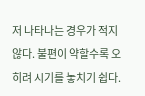저 나타나는 경우가 적지 않다. 불편이 약할수록 오히려 시기를 놓치기 쉽다.